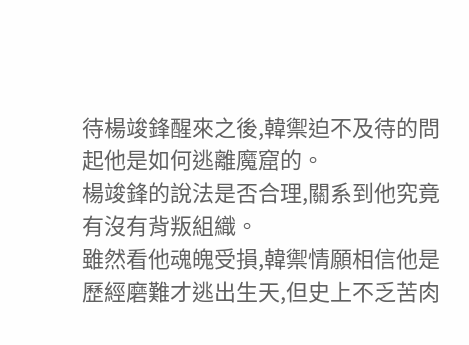待楊竣鋒醒來之後,韓禦迫不及待的問起他是如何逃離魔窟的。
楊竣鋒的說法是否合理,關系到他究竟有沒有背叛組織。
雖然看他魂魄受損,韓禦情願相信他是歷經磨難才逃出生天,但史上不乏苦肉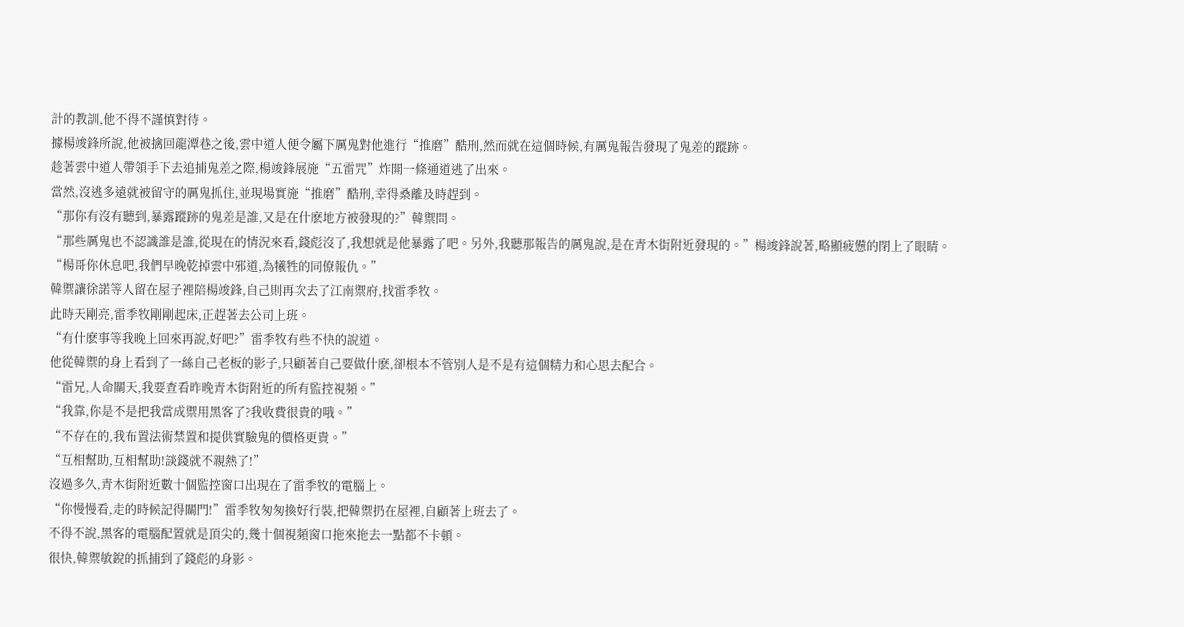計的教訓,他不得不謹慎對待。
據楊竣鋒所說,他被擒回龍潭巷之後,雲中道人便令屬下厲鬼對他進行“推磨”酷刑,然而就在這個時候,有厲鬼報告發現了鬼差的蹤跡。
趁著雲中道人帶領手下去追捕鬼差之際,楊竣鋒展施“五雷咒”炸開一條通道逃了出來。
當然,沒逃多遠就被留守的厲鬼抓住,並現場實施“推磨”酷刑,幸得桑離及時趕到。
“那你有沒有聽到,暴露蹤跡的鬼差是誰,又是在什麽地方被發現的?”韓禦問。
“那些厲鬼也不認識誰是誰,從現在的情況來看,錢彪沒了,我想就是他暴露了吧。另外,我聽那報告的厲鬼說,是在青木街附近發現的。”楊竣鋒說著,略顯疲憊的閉上了眼睛。
“楊哥你休息吧,我們早晚乾掉雲中邪道,為犧牲的同僚報仇。”
韓禦讓徐諾等人留在屋子裡陪楊竣鋒,自己則再次去了江南禦府,找雷季牧。
此時天剛亮,雷季牧剛剛起床,正趕著去公司上班。
“有什麽事等我晚上回來再說,好吧?”雷季牧有些不快的說道。
他從韓禦的身上看到了一絲自己老板的影子,只顧著自己要做什麽,卻根本不管別人是不是有這個精力和心思去配合。
“雷兄,人命關天,我要查看昨晚青木街附近的所有監控視頻。”
“我靠,你是不是把我當成禦用黑客了?我收費很貴的哦。”
“不存在的,我布置法術禁置和提供實驗鬼的價格更貴。”
“互相幫助,互相幫助!談錢就不親熱了!”
沒過多久,青木街附近數十個監控窗口出現在了雷季牧的電腦上。
“你慢慢看,走的時候記得關門!”雷季牧匆匆換好行裝,把韓禦扔在屋裡,自顧著上班去了。
不得不說,黑客的電腦配置就是頂尖的,幾十個視頻窗口拖來拖去一點都不卡頓。
很快,韓禦敏銳的抓捕到了錢彪的身影。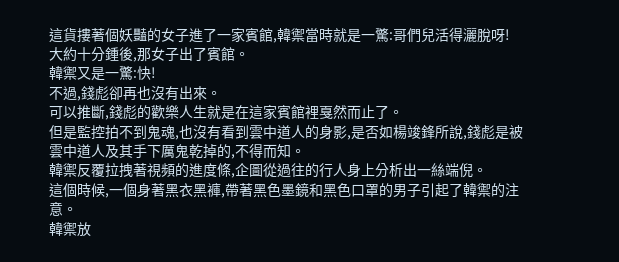這貨摟著個妖豔的女子進了一家賓館,韓禦當時就是一驚:哥們兒活得灑脫呀!
大約十分鍾後,那女子出了賓館。
韓禦又是一驚:快!
不過,錢彪卻再也沒有出來。
可以推斷,錢彪的歡樂人生就是在這家賓館裡戛然而止了。
但是監控拍不到鬼魂,也沒有看到雲中道人的身影,是否如楊竣鋒所說,錢彪是被雲中道人及其手下厲鬼乾掉的,不得而知。
韓禦反覆拉拽著視頻的進度條,企圖從過往的行人身上分析出一絲端倪。
這個時候,一個身著黑衣黑褲,帶著黑色墨鏡和黑色口罩的男子引起了韓禦的注意。
韓禦放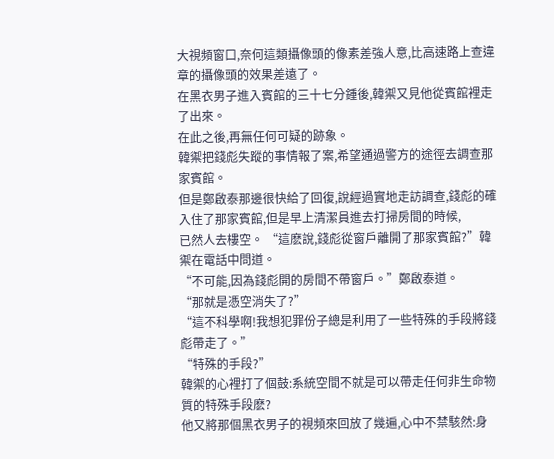大視頻窗口,奈何這類攝像頭的像素差強人意,比高速路上查違章的攝像頭的效果差遠了。
在黑衣男子進入賓館的三十七分鍾後,韓禦又見他從賓館裡走了出來。
在此之後,再無任何可疑的跡象。
韓禦把錢彪失蹤的事情報了案,希望通過警方的途徑去調查那家賓館。
但是鄭啟泰那邊很快給了回復,說經過實地走訪調查,錢彪的確入住了那家賓館,但是早上清潔員進去打掃房間的時候,
已然人去樓空。 “這麽說,錢彪從窗戶離開了那家賓館?”韓禦在電話中問道。
“不可能,因為錢彪開的房間不帶窗戶。”鄭啟泰道。
“那就是憑空消失了?”
“這不科學啊!我想犯罪份子總是利用了一些特殊的手段將錢彪帶走了。”
“特殊的手段?”
韓禦的心裡打了個鼓:系統空間不就是可以帶走任何非生命物質的特殊手段麽?
他又將那個黑衣男子的視頻來回放了幾遍,心中不禁駭然:身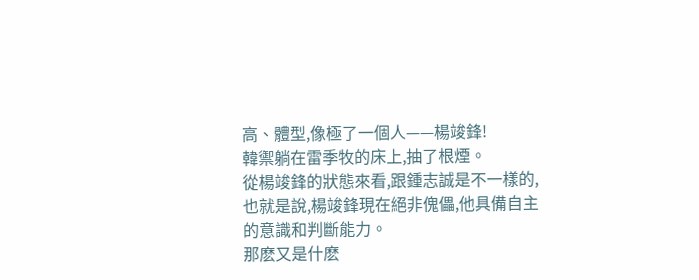高、體型,像極了一個人——楊竣鋒!
韓禦躺在雷季牧的床上,抽了根煙。
從楊竣鋒的狀態來看,跟鍾志誠是不一樣的,也就是說,楊竣鋒現在絕非傀儡,他具備自主的意識和判斷能力。
那麽又是什麽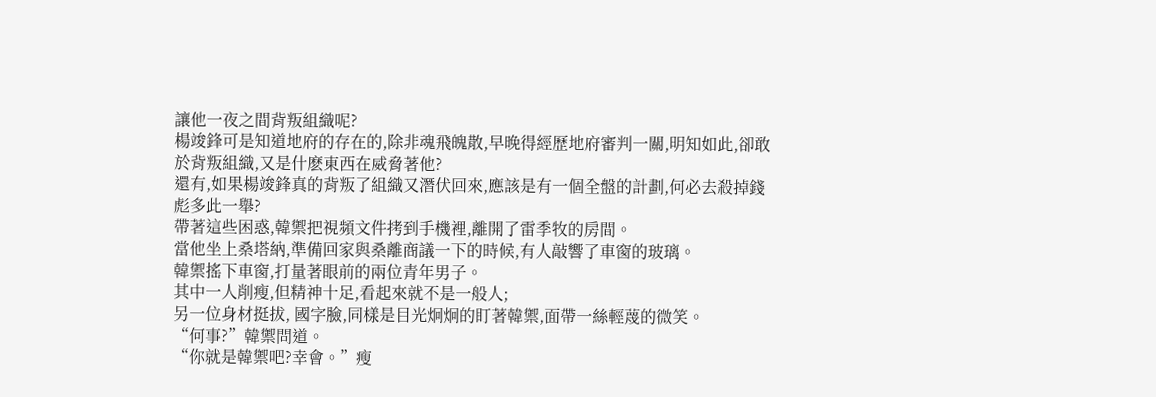讓他一夜之間背叛組織呢?
楊竣鋒可是知道地府的存在的,除非魂飛魄散,早晚得經歷地府審判一關,明知如此,卻敢於背叛組織,又是什麽東西在威脅著他?
還有,如果楊竣鋒真的背叛了組織又潛伏回來,應該是有一個全盤的計劃,何必去殺掉錢彪多此一舉?
帶著這些困惑,韓禦把視頻文件拷到手機裡,離開了雷季牧的房間。
當他坐上桑塔納,準備回家與桑離商議一下的時候,有人敲響了車窗的玻璃。
韓禦搖下車窗,打量著眼前的兩位青年男子。
其中一人削瘦,但精神十足,看起來就不是一般人;
另一位身材挺拔, 國字臉,同樣是目光炯炯的盯著韓禦,面帶一絲輕蔑的微笑。
“何事?”韓禦問道。
“你就是韓禦吧?幸會。”瘦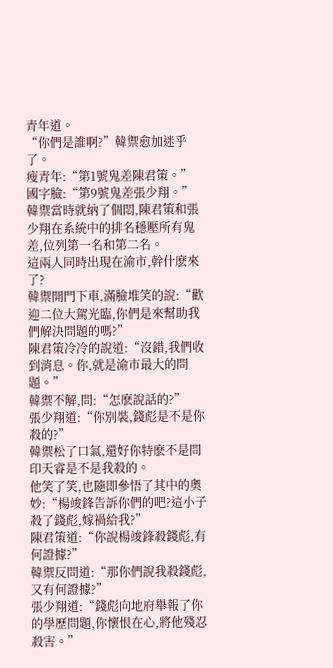青年道。
“你們是誰啊?”韓禦愈加迷乎了。
瘦青年:“第1號鬼差陳君策。”
國字臉:“第9號鬼差張少翔。”
韓禦當時就納了個悶,陳君策和張少翔在系統中的排名穩壓所有鬼差,位列第一名和第二名。
這兩人同時出現在渝市,幹什麽來了?
韓禦開門下車,滿臉堆笑的說:“歡迎二位大駕光臨,你們是來幫助我們解決問題的嗎?”
陳君策冷冷的說道:“沒錯,我們收到消息。你,就是渝市最大的問題。”
韓禦不解,問:“怎麽說話的?”
張少翔道:“你別裝,錢彪是不是你殺的?”
韓禦松了口氣,還好你特麽不是問印天睿是不是我殺的。
他笑了笑,也隨即參悟了其中的奧妙:“楊竣鋒告訴你們的吧?這小子殺了錢彪,嫁禍給我?”
陳君策道:“你說楊竣鋒殺錢彪,有何證據?”
韓禦反問道:“那你們說我殺錢彪,又有何證據?”
張少翔道:“錢彪向地府舉報了你的學歷問題,你懷恨在心,將他殘忍殺害。”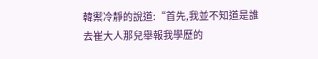韓禦冷靜的說道:“首先,我並不知道是誰去崔大人那兒舉報我學歷的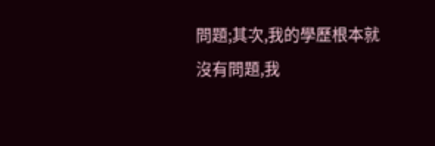問題;其次,我的學歷根本就沒有問題,我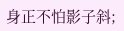身正不怕影子斜;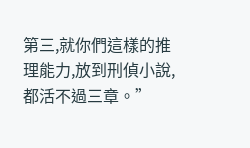第三,就你們這樣的推理能力,放到刑偵小說,都活不過三章。”